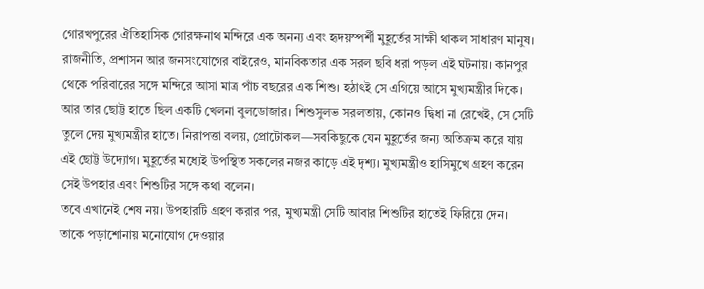গোরখপুরের ঐতিহাসিক গোরক্ষনাথ মন্দিরে এক অনন্য এবং হৃদয়স্পর্শী মুহূর্তের সাক্ষী থাকল সাধারণ মানুষ। রাজনীতি, প্রশাসন আর জনসংযোগের বাইরেও, মানবিকতার এক সরল ছবি ধরা পড়ল এই ঘটনায়। কানপুর থেকে পরিবারের সঙ্গে মন্দিরে আসা মাত্র পাঁচ বছরের এক শিশু। হঠাৎই সে এগিয়ে আসে মুখ্যমন্ত্রীর দিকে। আর তার ছোট্ট হাতে ছিল একটি খেলনা বুলডোজার। শিশুসুলভ সরলতায়, কোনও দ্বিধা না রেখেই, সে সেটি তুলে দেয় মুখ্যমন্ত্রীর হাতে। নিরাপত্তা বলয়, প্রোটোকল—সবকিছুকে যেন মুহূর্তের জন্য অতিক্রম করে যায় এই ছোট্ট উদ্যোগ। মুহূর্তের মধ্যেই উপস্থিত সকলের নজর কাড়ে এই দৃশ্য। মুখ্যমন্ত্রীও হাসিমুখে গ্রহণ করেন সেই উপহার এবং শিশুটির সঙ্গে কথা বলেন।
তবে এখানেই শেষ নয়। উপহারটি গ্রহণ করার পর, মুখ্যমন্ত্রী সেটি আবার শিশুটির হাতেই ফিরিয়ে দেন। তাকে পড়াশোনায় মনোযোগ দেওয়ার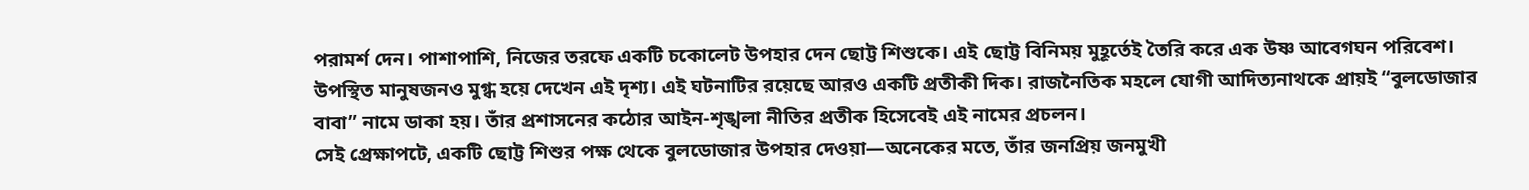পরামর্শ দেন। পাশাপাশি, নিজের তরফে একটি চকোলেট উপহার দেন ছোট্ট শিশুকে। এই ছোট্ট বিনিময় মুহূর্তেই তৈরি করে এক উষ্ণ আবেগঘন পরিবেশ। উপস্থিত মানুষজনও মুগ্ধ হয়ে দেখেন এই দৃশ্য। এই ঘটনাটির রয়েছে আরও একটি প্রতীকী দিক। রাজনৈতিক মহলে যোগী আদিত্যনাথকে প্রায়ই “বুলডোজার বাবা” নামে ডাকা হয়। তাঁর প্রশাসনের কঠোর আইন-শৃঙ্খলা নীতির প্রতীক হিসেবেই এই নামের প্রচলন।
সেই প্রেক্ষাপটে, একটি ছোট্ট শিশুর পক্ষ থেকে বুলডোজার উপহার দেওয়া—অনেকের মতে, তাঁর জনপ্রিয় জনমুখী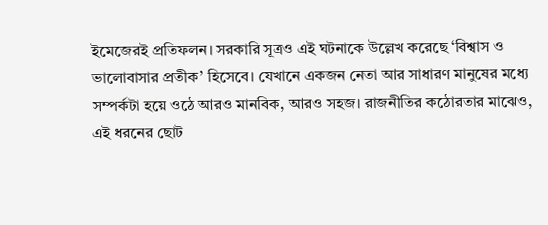ইমেজেরই প্রতিফলন। সরকারি সূত্রও এই ঘটনাকে উল্লেখ করেছে ‘বিশ্বাস ও ভালোবাসার প্রতীক’ হিসেবে। যেখানে একজন নেতা আর সাধারণ মানুষের মধ্যে সম্পর্কটা হয়ে ওঠে আরও মানবিক, আরও সহজ। রাজনীতির কঠোরতার মাঝেও, এই ধরনের ছোট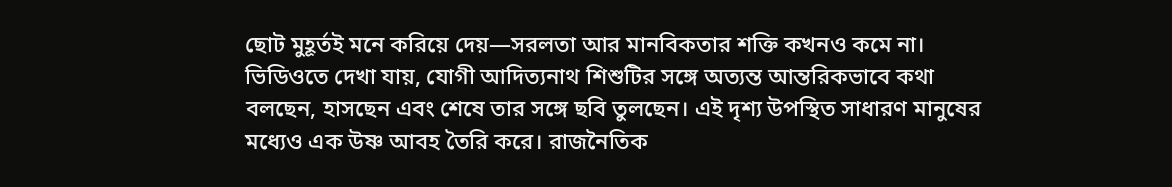ছোট মুহূর্তই মনে করিয়ে দেয়—সরলতা আর মানবিকতার শক্তি কখনও কমে না।
ভিডিওতে দেখা যায়, যোগী আদিত্যনাথ শিশুটির সঙ্গে অত্যন্ত আন্তরিকভাবে কথা বলছেন, হাসছেন এবং শেষে তার সঙ্গে ছবি তুলছেন। এই দৃশ্য উপস্থিত সাধারণ মানুষের মধ্যেও এক উষ্ণ আবহ তৈরি করে। রাজনৈতিক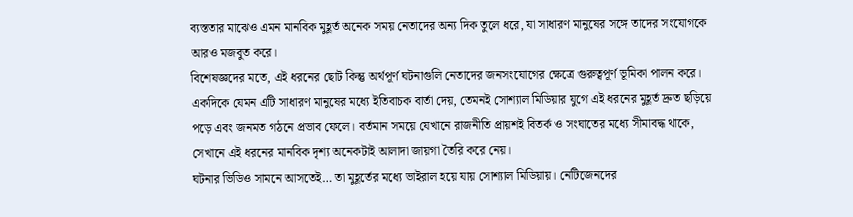ব্যস্ততার মাঝেও এমন মানবিক মুহূর্ত অনেক সময় নেতাদের অন্য দিক তুলে ধরে, যা সাধারণ মানুষের সঙ্গে তাদের সংযোগকে আরও মজবুত করে।
বিশেষজ্ঞদের মতে, এই ধরনের ছোট কিন্তু অর্থপূর্ণ ঘটনাগুলি নেতাদের জনসংযোগের ক্ষেত্রে গুরুত্বপূর্ণ ভূমিকা পালন করে। একদিকে যেমন এটি সাধারণ মানুষের মধ্যে ইতিবাচক বার্তা দেয়, তেমনই সোশ্যাল মিডিয়ার যুগে এই ধরনের মুহূর্ত দ্রুত ছড়িয়ে পড়ে এবং জনমত গঠনে প্রভাব ফেলে। বর্তমান সময়ে যেখানে রাজনীতি প্রায়শই বিতর্ক ও সংঘাতের মধ্যে সীমাবদ্ধ থাকে, সেখানে এই ধরনের মানবিক দৃশ্য অনেকটাই আলাদা জায়গা তৈরি করে নেয়।
ঘটনার ভিডিও সামনে আসতেই… তা মুহূর্তের মধ্যে ভাইরাল হয়ে যায় সোশ্যাল মিডিয়ায়। নেটিজেনদের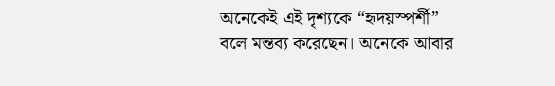অনেকেই এই দৃশ্যকে “হৃদয়স্পর্শী” বলে মন্তব্য করেছেন। অনেকে আবার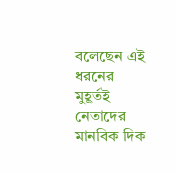বলেছেন এই ধরনের মুহূর্তই নেতাদের মানবিক দিক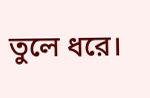তুলে ধরে।